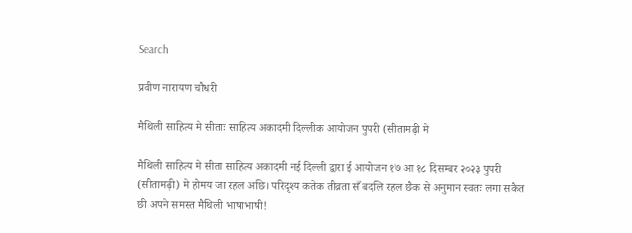Search

प्रवीण नारायण चौधरी

मैथिली साहित्य मे सीताः साहित्य अकादमी दिल्लीक आयोजन पुपरी (सीतामढ़ी मे

मैथिली साहित्य मे सीता साहित्य अकादमी नई दिल्ली द्वारा ई आयोजन १७ आ १८ दिसम्बर २०२३ पुपरी (सीतामढ़ी) मे होमय जा रहल अछि। परिदृश्य कतेक तीव्रता सँ बदलि रहल छैक से अनुमान स्वतः लगा सकैत छी अपने समस्त मैथिली भाषाभाषी!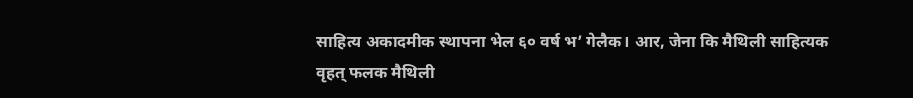साहित्य अकादमीक स्थापना भेल ६० वर्ष भ’ गेलैक। आर, जेना कि मैथिली साहित्यक वृहत् फलक मैथिली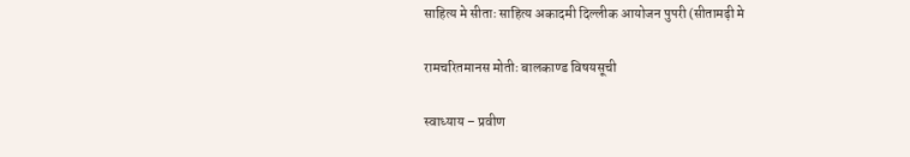साहित्य मे सीताः साहित्य अकादमी दिल्लीक आयोजन पुपरी (सीतामढ़ी मे

रामचरितमानस मोतीः बालकाण्ड विषयसूची

स्वाध्याय – प्रवीण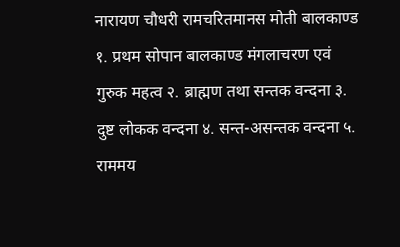नारायण चौधरी रामचरितमानस मोती बालकाण्ड १. प्रथम सोपान बालकाण्ड मंगलाचरण एवं गुरुक महत्व २. ब्राह्मण तथा सन्तक वन्दना ३. दुष्ट लोकक वन्दना ४. सन्त-असन्तक वन्दना ५. राममय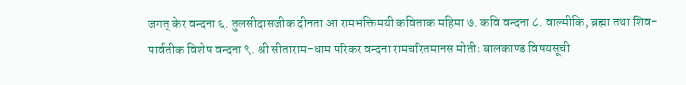जगत् केर वन्दना ६. तुलसीदासजीक दीनता आ रामभक्तिमयी कविताक महिमा ७. कवि वन्दना ८. वाल्मीकि, ब्रह्मा तथा शिव-पार्वतीक विशेष वन्दना ९. श्री सीताराम-धाम परिकर वन्दना रामचरितमानस मोतीः बालकाण्ड विषयसूची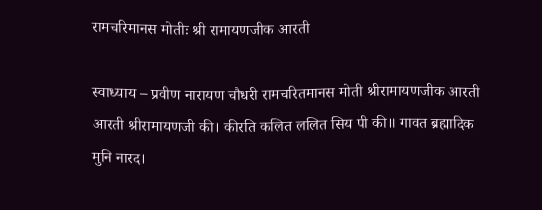रामचरिमानस मोतीः श्री रामायणजीक आरती

स्वाध्याय – प्रवीण नारायण चौधरी रामचरितमानस मोती श्रीरामायणजीक आरती आरती श्रीरामायणजी की। कीरति कलित ललित सिय पी की॥ गावत ब्रह्मादिक मुनि नारद।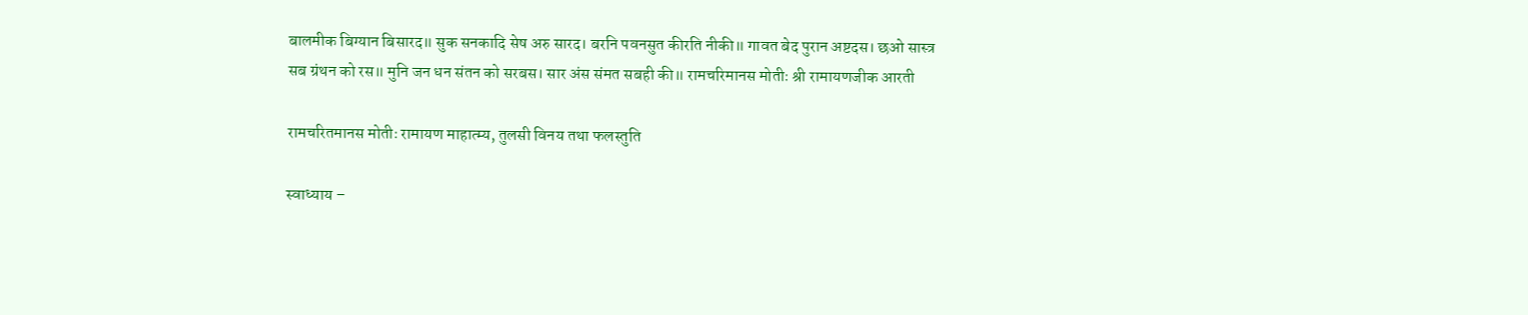बालमीक बिग्यान बिसारद॥ सुक सनकादि सेष अरु सारद। बरनि पवनसुत की‍रति नीकी॥ गावत बेद पुरान अष्टदस। छओ सास्त्र सब ग्रंथन को रस॥ मुनि जन धन संतन को सरबस। सार अंस संमत सबही की॥ रामचरिमानस मोतीः श्री रामायणजीक आरती

रामचरितमानस मोतीः रामायण माहात्म्य, तुलसी विनय तथा फलस्तुति

स्वाध्याय –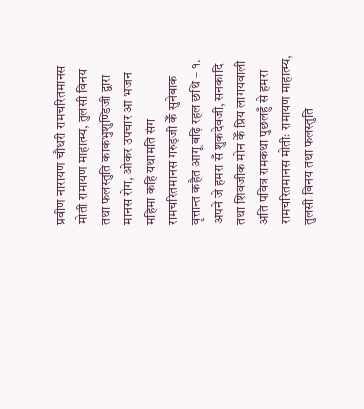प्रवीण नारायण चौधरी रामचरितमानस मोती रामायण माहात्म्य, तुलसी विनय तथा फलस्तुति काकभुशुण्डिजी द्वारा मानस रोग, ओकर उपचार आ भजन महिमा कहि यथामति संग रामचरितमानस गरुड़जी केँ सुनेबाक वृत्तान्त कहैत आगू बढ़ि रहल छथि – १. अपने जे हमरा सँ शुकदेवजी, सनकादि तथा शिवजीक मोन केँ प्रिय लागयवाली अति पवित्र रामकथा पुछलहुँ से हमरा रामचरितमानस मोतीः रामायण माहात्म्य, तुलसी विनय तथा फलस्तुति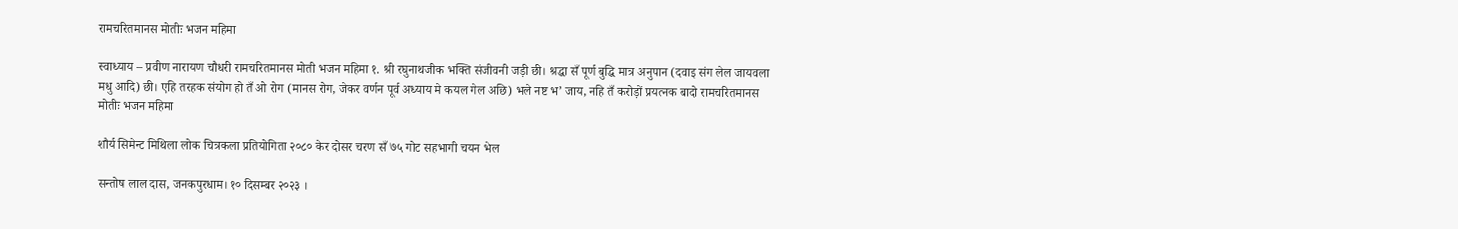रामचरितमानस मोतीः भजन महिमा

स्वाध्याय – प्रवीण नारायण चौधरी रामचरितमानस मोती भजन महिमा १. श्री रघुनाथजीक भक्ति संजीवनी जड़ी छी। श्रद्धा सँ पूर्ण बुद्धि मात्र अनुपान (दवाइ संग लेल जायवला मधु आदि) छी। एहि तरहक संयोग हो तँ ओ रोग (मानस रोग, जेकर वर्णन पूर्व अध्याय मे कयल गेल अछि) भले नष्ट भ’ जाय, नहि तँ करोड़ों प्रयत्नक बादो रामचरितमानस मोतीः भजन महिमा

शौर्य सिमेन्ट मिथिला लोक चित्रकला प्रतियोगिता २०८० केर दोसर चरण सँ ७५ गोट सहभागी चयन भेल

सन्तोष लाल दास, जनकपुरधाम। १० दिसम्बर २०२३ ।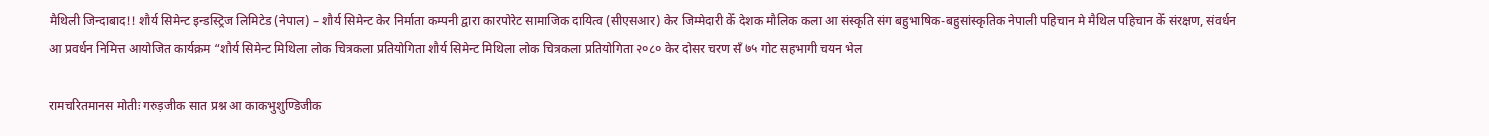मैथिली जिन्दाबाद!! शौर्य सिमेन्ट इन्डस्ट्रिज लिमिटेड (नेपाल) – शौर्य सिमेन्ट केर निर्माता कम्पनी द्वारा कारपोरेट सामाजिक दायित्व (सीएसआर) केर जिम्मेदारी केँ देशक मौलिक कला आ संस्कृति संग बहुभाषिक-बहुसांस्कृतिक नेपाली पहिचान मे मैथिल पहिचान केँ संरक्षण, संवर्धन आ प्रवर्धन निमित्त आयोजित कार्यक्रम “शौर्य सिमेन्ट मिथिला लोक चित्रकला प्रतियोगिता शौर्य सिमेन्ट मिथिला लोक चित्रकला प्रतियोगिता २०८० केर दोसर चरण सँ ७५ गोट सहभागी चयन भेल

रामचरितमानस मोतीः गरुड़जीक सात प्रश्न आ काकभुशुण्डिजीक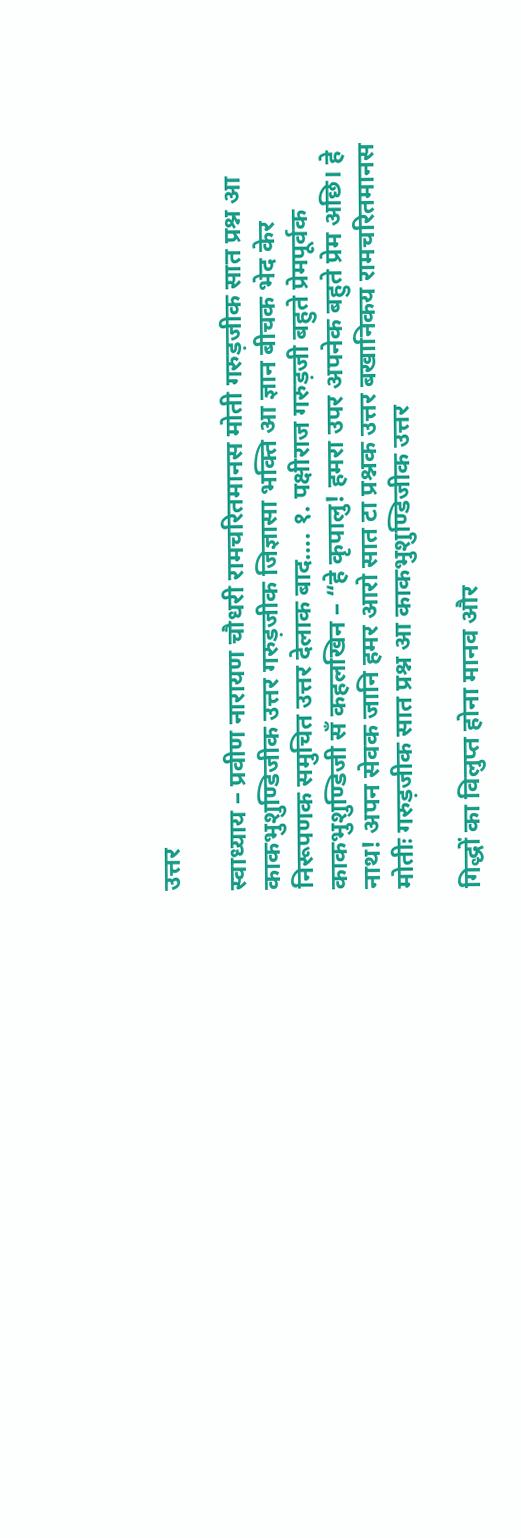उत्तर

स्वाध्याय – प्रवीण नारायण चौधरी रामचरितमानस मोती गरुड़जीक सात प्रश्न आ काकभुशुण्डिजीक उत्तर गरुड़जीक जिज्ञासा भक्ति आ ज्ञान बीचक भेद केर निरूपणक समुचित उत्तर देलाक बाद…. १. पक्षीराज गरुड़जी बहुते प्रेमपूर्वक काकभुशुण्डिजी सँ कहलखिन – “हे कृपालु! हमरा उपर अपनेक बहुते प्रेम अछि। हे नाथ! अपन सेवक जानि हमर आरो सात टा प्रश्नक उत्तर बखानिकय रामचरितमानस मोतीः गरुड़जीक सात प्रश्न आ काकभुशुण्डिजीक उत्तर

गिद्धों का विलुप्त होना मानव और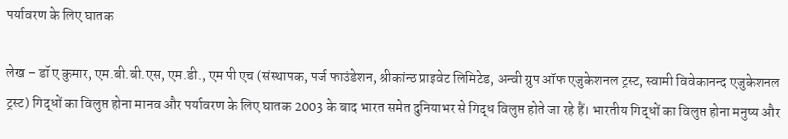पर्यावरण के लिए घातक

लेख – डॉ ए कुमार, एम.बी.बी.एस, एम.डी., एम पी एच (संस्थापक, पर्ज फाउंडेशन, श्रीकांन्ठ प्राइवेट लिमिटेड, अन्वी ग्रुप ऑफ एजुकेशनल ट्रस्ट, स्वामी विवेकानन्द एजुकेशनल ट्रस्ट) गिद्धों का विलुप्त होना मानव और पर्यावरण के लिए घातक 2003 के बाद भारत समेत दुनियाभर से गिद्ध विलुप्त होते जा रहे हैं। भारतीय गिद्धों का विलुप्त होना मनुष्य और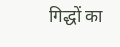गिद्धों का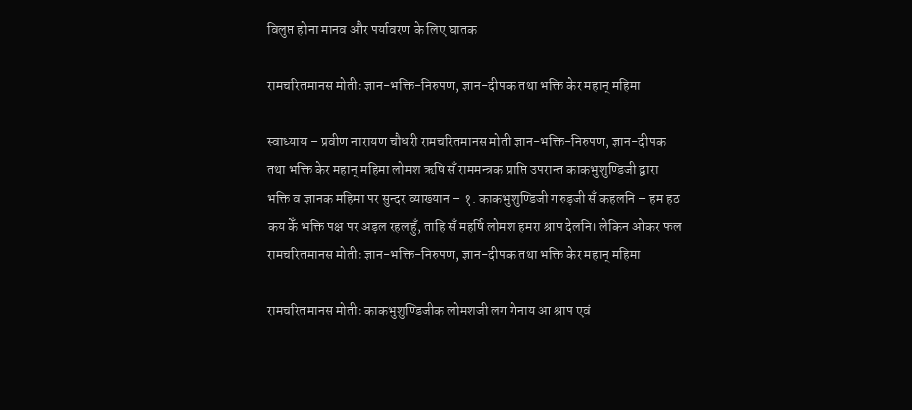विलुप्त होना मानव और पर्यावरण के लिए घातक

रामचरितमानस मोतीः ज्ञान-भक्ति-निरुपण, ज्ञान-दीपक तथा भक्ति केर महान्‌ महिमा

स्वाध्याय – प्रवीण नारायण चौधरी रामचरितमानस मोती ज्ञान-भक्ति-निरुपण, ज्ञान-दीपक तथा भक्ति केर महान्‌ महिमा लोमश ऋषि सँ राममन्त्रक प्राप्ति उपरान्त काकभुशुण्डिजी द्वारा भक्ति व ज्ञानक महिमा पर सुन्दर व्याख्यान – १. काकभुशुण्डिजी गरुड़जी सँ कहलनि – हम हठ कय केँ भक्ति पक्ष पर अड़ल रहलहुँ, ताहि सँ महर्षि लोमश हमरा श्राप देलनि। लेकिन ओकर फल रामचरितमानस मोतीः ज्ञान-भक्ति-निरुपण, ज्ञान-दीपक तथा भक्ति केर महान्‌ महिमा

रामचरितमानस मोतीः काकभुशुण्डिजीक लोमशजी लग गेनाय आ श्राप एवं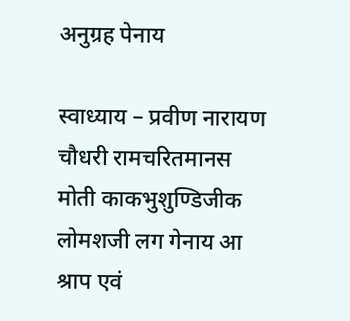अनुग्रह पेनाय

स्वाध्याय – प्रवीण नारायण चौधरी रामचरितमानस मोती काकभुशुण्डिजीक लोमशजी लग गेनाय आ श्राप एवं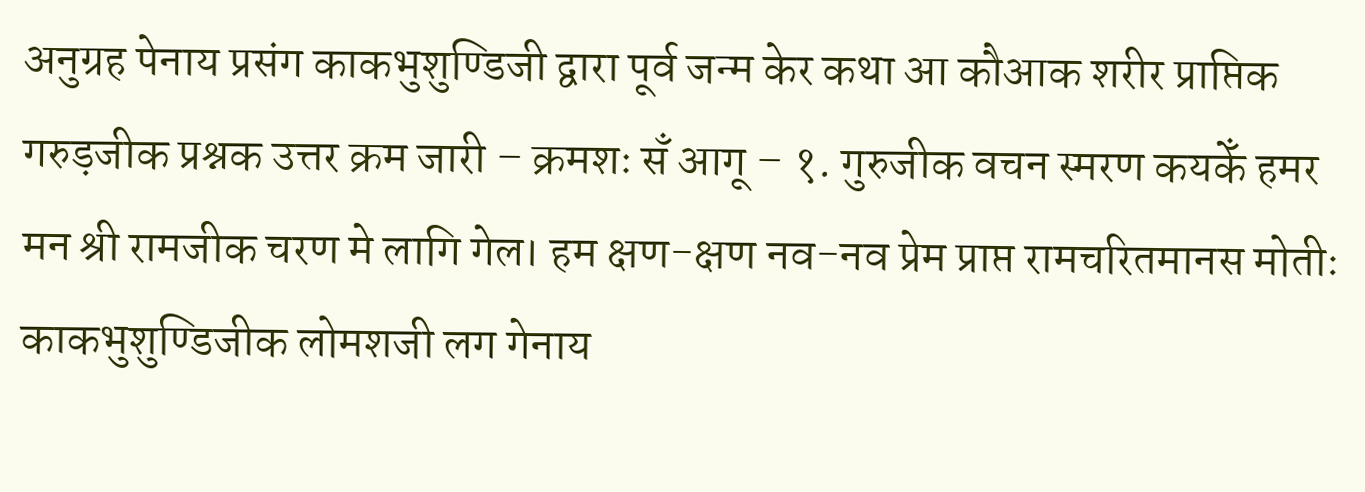अनुग्रह पेनाय प्रसंग काकभुशुण्डिजी द्वारा पूर्व जन्म केर कथा आ कौआक शरीर प्राप्तिक गरुड़जीक प्रश्नक उत्तर क्रम जारी – क्रमशः सँ आगू – १. गुरुजीक वचन स्मरण कयकेँ हमर मन श्री रामजीक चरण मे लागि गेल। हम क्षण-क्षण नव-नव प्रेम प्राप्त रामचरितमानस मोतीः काकभुशुण्डिजीक लोमशजी लग गेनाय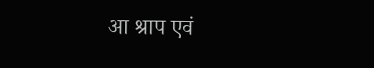आ श्राप एवं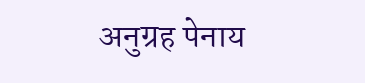अनुग्रह पेनाय